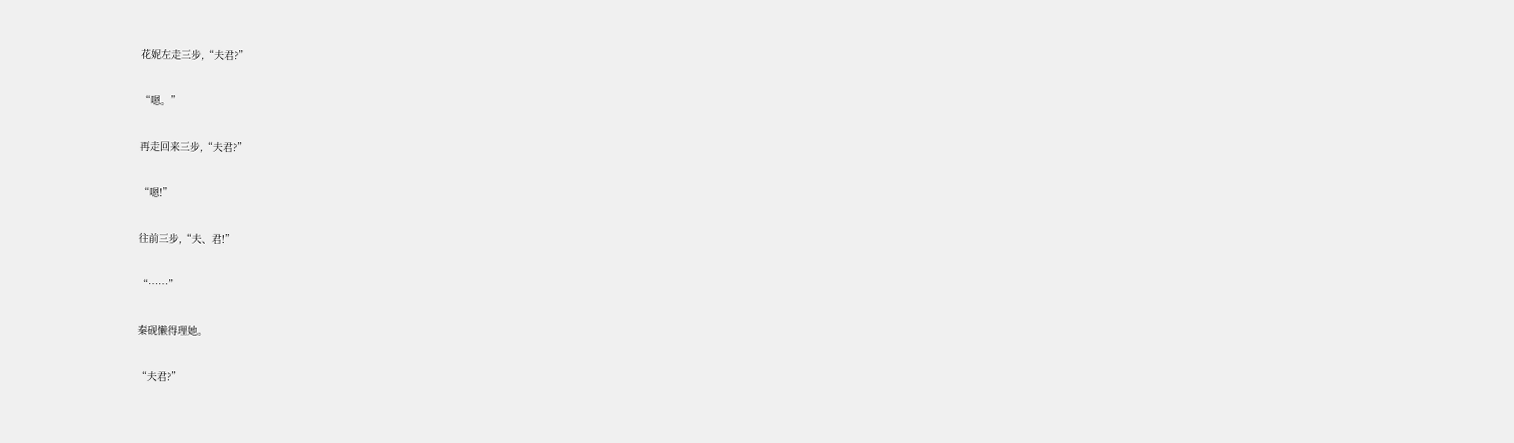花妮左走三步,“夫君?”

“嗯。”

再走回来三步,“夫君?”

“嗯!”

往前三步,“夫、君!”

“……”

秦砚懒得理她。

“夫君?”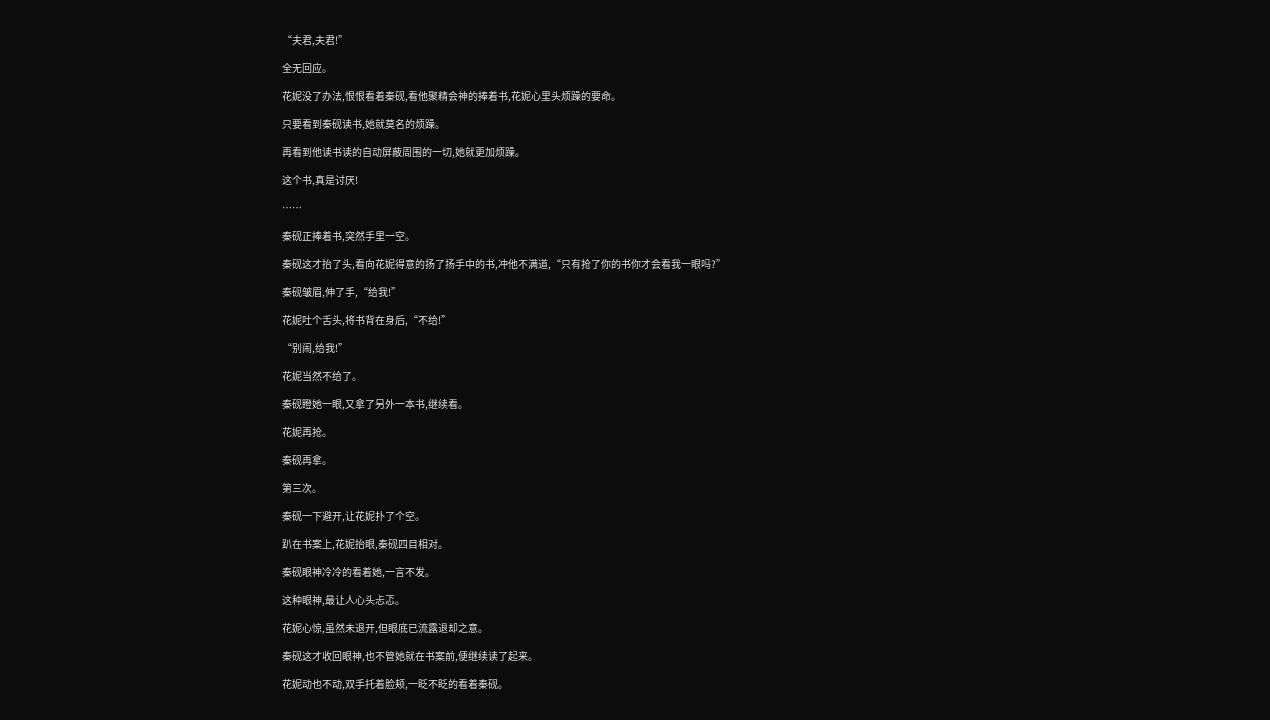“夫君,夫君!”

全无回应。

花妮没了办法,恨恨看着秦砚,看他聚精会神的捧着书,花妮心里头烦躁的要命。

只要看到秦砚读书,她就莫名的烦躁。

再看到他读书读的自动屏蔽周围的一切,她就更加烦躁。

这个书,真是讨厌!

……

秦砚正捧着书,突然手里一空。

秦砚这才抬了头,看向花妮得意的扬了扬手中的书,冲他不满道,“只有抢了你的书你才会看我一眼吗?”

秦砚皱眉,伸了手,“给我!”

花妮吐个舌头,将书背在身后,“不给!”

“别闹,给我!”

花妮当然不给了。

秦砚瞪她一眼,又拿了另外一本书,继续看。

花妮再抢。

秦砚再拿。

第三次。

秦砚一下避开,让花妮扑了个空。

趴在书案上,花妮抬眼,秦砚四目相对。

秦砚眼神冷冷的看着她,一言不发。

这种眼神,最让人心头忐忑。

花妮心惊,虽然未退开,但眼底已流露退却之意。

秦砚这才收回眼神,也不管她就在书案前,便继续读了起来。

花妮动也不动,双手托着脸颊,一眨不眨的看着秦砚。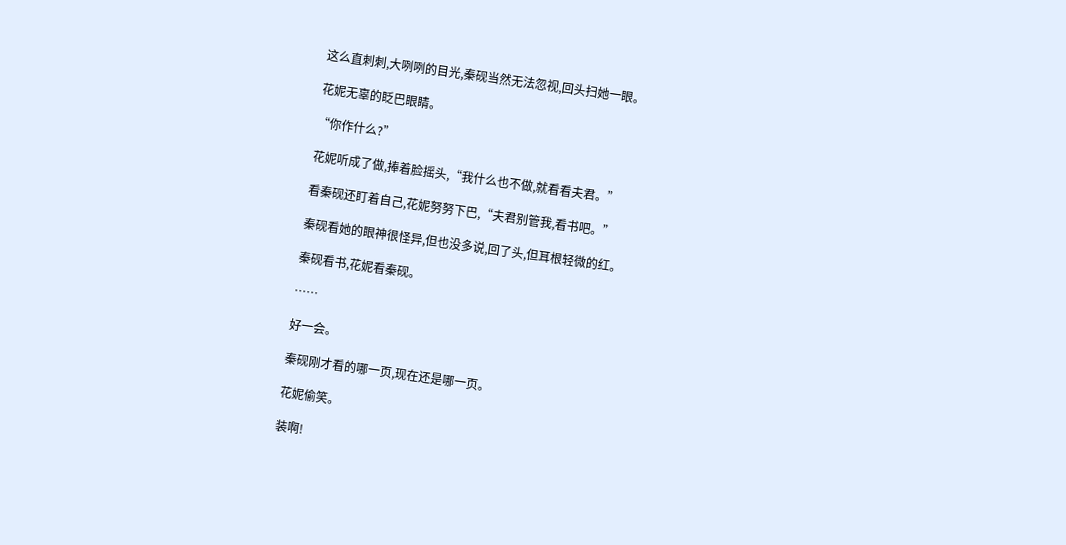这么直刺刺,大咧咧的目光,秦砚当然无法忽视,回头扫她一眼。

花妮无辜的眨巴眼睛。

“你作什么?”

花妮听成了做,捧着脸摇头,“我什么也不做,就看看夫君。”

看秦砚还盯着自己,花妮努努下巴,“夫君别管我,看书吧。”

秦砚看她的眼神很怪异,但也没多说,回了头,但耳根轻微的红。

秦砚看书,花妮看秦砚。

……

好一会。

秦砚刚才看的哪一页,现在还是哪一页。

花妮偷笑。

装啊!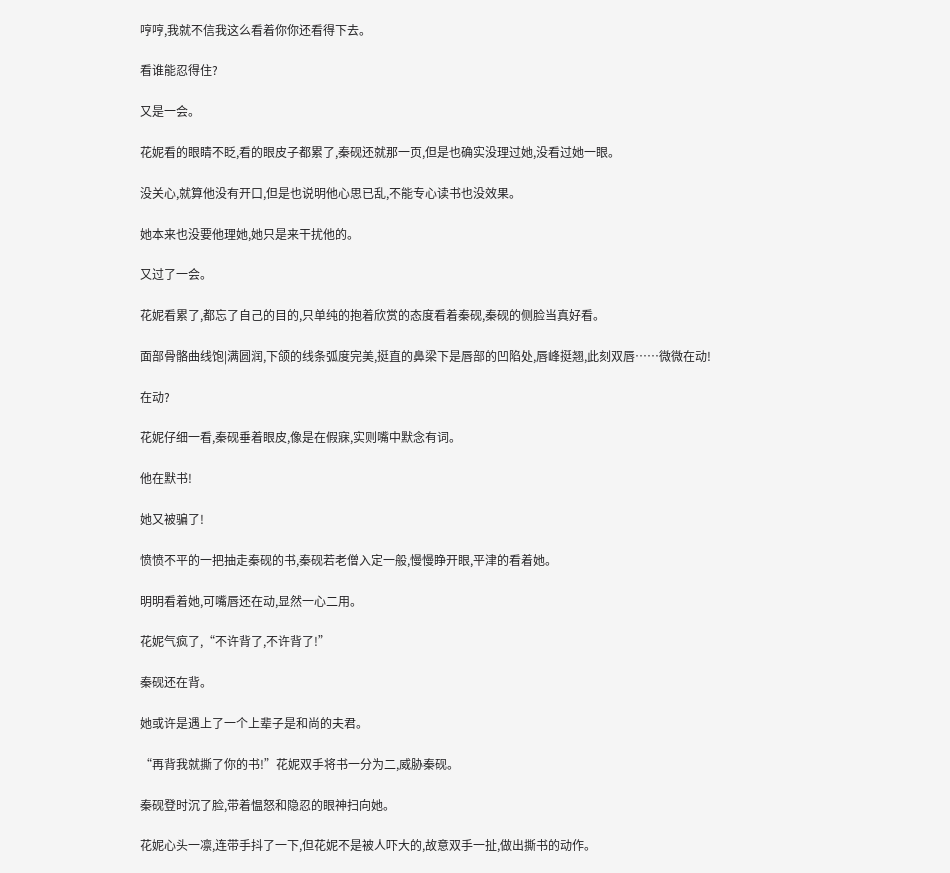哼哼,我就不信我这么看着你你还看得下去。

看谁能忍得住?

又是一会。

花妮看的眼睛不眨,看的眼皮子都累了,秦砚还就那一页,但是也确实没理过她,没看过她一眼。

没关心,就算他没有开口,但是也说明他心思已乱,不能专心读书也没效果。

她本来也没要他理她,她只是来干扰他的。

又过了一会。

花妮看累了,都忘了自己的目的,只单纯的抱着欣赏的态度看着秦砚,秦砚的侧脸当真好看。

面部骨骼曲线饱|满圆润,下颌的线条弧度完美,挺直的鼻梁下是唇部的凹陷处,唇峰挺翘,此刻双唇……微微在动!

在动?

花妮仔细一看,秦砚垂着眼皮,像是在假寐,实则嘴中默念有词。

他在默书!

她又被骗了!

愤愤不平的一把抽走秦砚的书,秦砚若老僧入定一般,慢慢睁开眼,平津的看着她。

明明看着她,可嘴唇还在动,显然一心二用。

花妮气疯了,“不许背了,不许背了!”

秦砚还在背。

她或许是遇上了一个上辈子是和尚的夫君。

“再背我就撕了你的书!”花妮双手将书一分为二,威胁秦砚。

秦砚登时沉了脸,带着愠怒和隐忍的眼神扫向她。

花妮心头一凛,连带手抖了一下,但花妮不是被人吓大的,故意双手一扯,做出撕书的动作。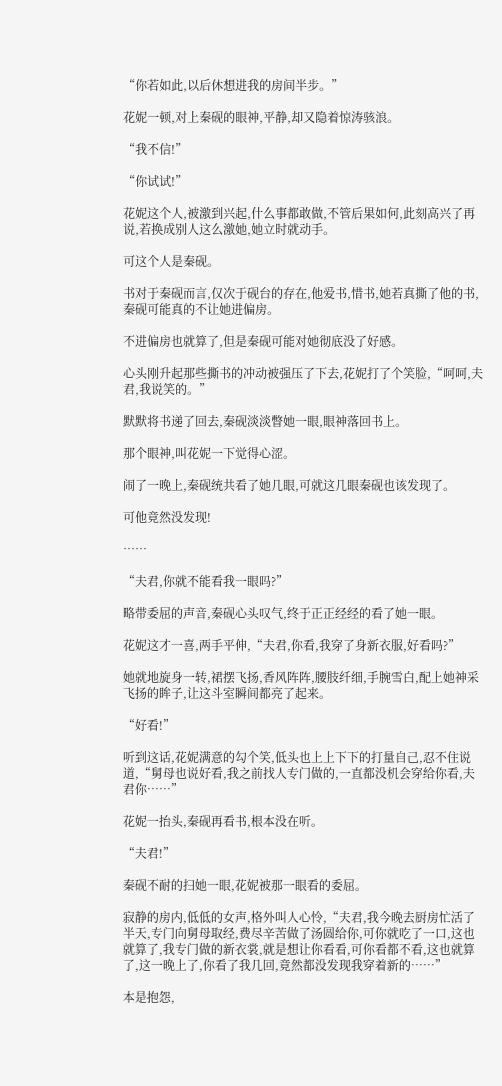“你若如此,以后休想进我的房间半步。”

花妮一顿,对上秦砚的眼神,平静,却又隐着惊涛骇浪。

“我不信!”

“你试试!”

花妮这个人,被激到兴起,什么事都敢做,不管后果如何,此刻高兴了再说,若换成别人这么激她,她立时就动手。

可这个人是秦砚。

书对于秦砚而言,仅次于砚台的存在,他爱书,惜书,她若真撕了他的书,秦砚可能真的不让她进偏房。

不进偏房也就算了,但是秦砚可能对她彻底没了好感。

心头刚升起那些撕书的冲动被强压了下去,花妮打了个笑脸,“呵呵,夫君,我说笑的。”

默默将书递了回去,秦砚淡淡瞥她一眼,眼神落回书上。

那个眼神,叫花妮一下觉得心涩。

闹了一晚上,秦砚统共看了她几眼,可就这几眼秦砚也该发现了。

可他竟然没发现!

……

“夫君,你就不能看我一眼吗?”

略带委屈的声音,秦砚心头叹气,终于正正经经的看了她一眼。

花妮这才一喜,两手平伸,“夫君,你看,我穿了身新衣服,好看吗?”

她就地旋身一转,裙摆飞扬,香风阵阵,腰肢纤细,手腕雪白,配上她神采飞扬的眸子,让这斗室瞬间都亮了起来。

“好看!”

听到这话,花妮满意的勾个笑,低头也上上下下的打量自己,忍不住说道,“舅母也说好看,我之前找人专门做的,一直都没机会穿给你看,夫君你……”

花妮一抬头,秦砚再看书,根本没在听。

“夫君!”

秦砚不耐的扫她一眼,花妮被那一眼看的委屈。

寂静的房内,低低的女声,格外叫人心怜,“夫君,我今晚去厨房忙活了半天,专门向舅母取经,费尽辛苦做了汤圆给你,可你就吃了一口,这也就算了,我专门做的新衣裳,就是想让你看看,可你看都不看,这也就算了,这一晚上了,你看了我几回,竟然都没发现我穿着新的……”

本是抱怨,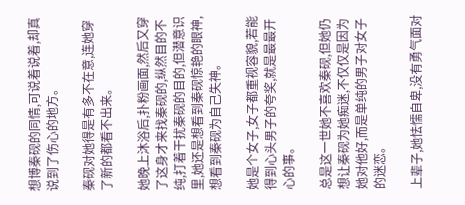想博秦砚的同情,可说着说着,却真说到了伤心的地方。

秦砚对她得是有多不在意,连她穿了新的都看不出来。

她晚上沐浴后,扑粉画面,然后又穿了这身才来找秦砚的,纵然目的不纯,打着干扰秦砚的目的,但潜意识里,她还是想看到秦砚惊艳的眼神,想看到秦砚为自己失神。

她是个女子,女子都重视容貌,若能得到心头男子的夸奖,就是最最开心的事。

总是这一世她不喜欢秦砚,但她仍想让秦砚为她痴迷,不仅仅是因为她对他好,而是单纯的男子对女子的迷恋。

上辈子,她怯懦自卑,没有勇气面对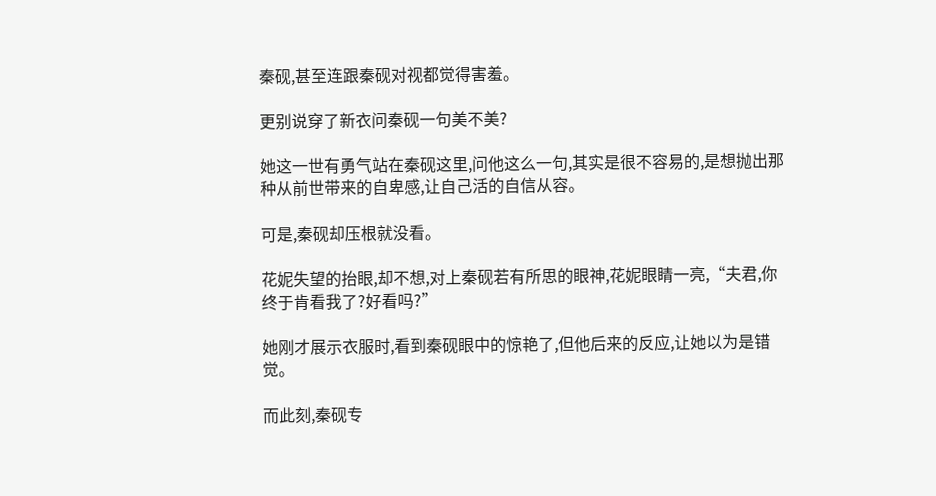秦砚,甚至连跟秦砚对视都觉得害羞。

更别说穿了新衣问秦砚一句美不美?

她这一世有勇气站在秦砚这里,问他这么一句,其实是很不容易的,是想抛出那种从前世带来的自卑感,让自己活的自信从容。

可是,秦砚却压根就没看。

花妮失望的抬眼,却不想,对上秦砚若有所思的眼神,花妮眼睛一亮,“夫君,你终于肯看我了?好看吗?”

她刚才展示衣服时,看到秦砚眼中的惊艳了,但他后来的反应,让她以为是错觉。

而此刻,秦砚专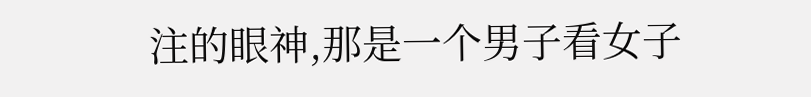注的眼神,那是一个男子看女子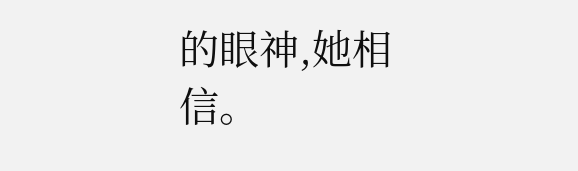的眼神,她相信。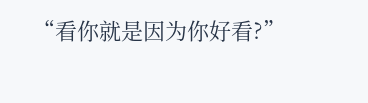“看你就是因为你好看?”